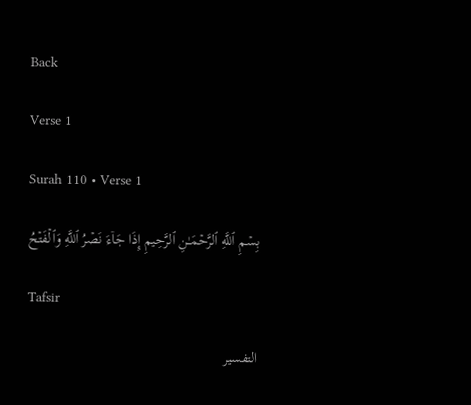Back

Verse 1

Surah 110 • Verse 1

بِسۡمِ ٱللَّهِ ٱلرَّحۡمَـٰنِ ٱلرَّحِیمِ إِذَا جَاۤءَ نَصۡرُ ٱللَّهِ وَٱلۡفَتۡحُ

Tafsir

التفسير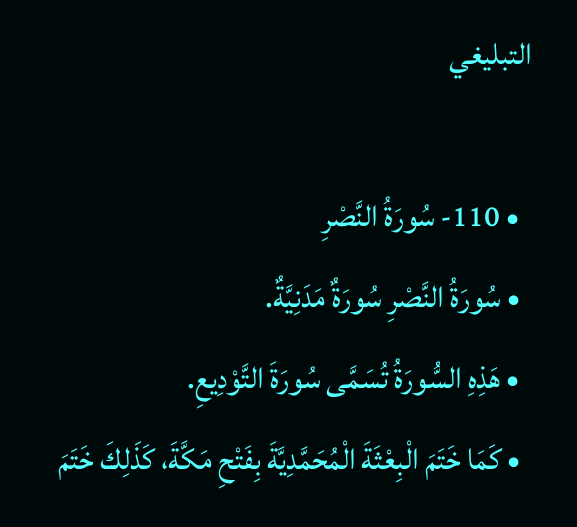التبليغي

  • 110- سُورَةُ النَّصْرِ
  • سُورَةُ النَّصْرِ سُورَةٌ مَدَنِيَّةٌ.
  • هَذِهِ السُّورَةُ تُسَمَّى سُورَةَ التَّوْدِيعِ.
  • كَمَا خَتَمَ الْبِعْثَةَ الْمُحَمَّدِيَّةَ بِفَتْحِ مَكَّةَ، كَذَلِكَ خَتَمَ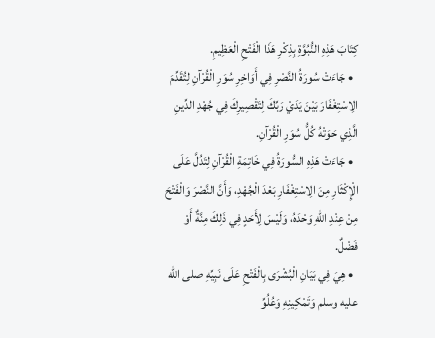كِتَابَ هَذِهِ النُّبُوَّةِ بِذِكْرِ هَذَا الْفَتْحِ الْعَظِيمِ.
  • جَاءَتْ سُورَةُ النَّصْرِ فِي أَوَاخِرِ سُوَرِ الْقُرْآنِ لِتُقَدِّمَ الِاسْتِغْفَارَ بَيْنَ يَدَيْ رَبِّكَ لِتَقْصِيرِكَ فِي جُهْدِ الدِّينِ الَّذِي حَوَتْهُ كُلُّ سُوَرِ الْقُرْآنِ.
  • جَاءَتْ هَذِهِ السُّورَةُ فِي خَاتِمَةِ الْقُرْآنِ لِتَدُلَّ عَلَى الْإِكْثَارِ مِنَ الِاسْتِغْفَارِ بَعْدَ الْجُهْدِ، وَأَنَّ النَّصْرَ وَالْفَتْحَ مِنْ عِنْدِ اللهِ وَحْدَهُ، وَلَيْسَ لِأَحَدٍ فِي ذَلِكَ مِنَّةٌ أَوْ فَضْلٌ.
  • هِيَ فِي بَيَانِ الْبُشْرَى بِالْفَتْحِ عَلَى نَبِيِّهِ صلى الله عليه وسلم وَتَمْكِينِهِ وَعُلُوِّ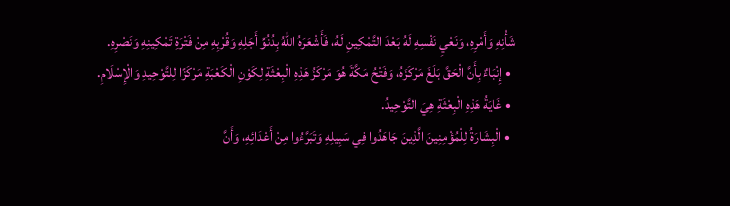شَأْنِهِ وَأَمْرِهِ، وَنَعْيِ نَفْسِهِ لَهُ بَعْدَ التَّمْكِينِ لَهُ، فَأَشْعَرَهُ اللهُ بِدُنُوِّ أَجَلِهِ وَقُرْبِهِ مِنْ فَتْرَةِ تَمْكِينِهِ وَنَصْرِهِ.
  • إِنْبَاءٌ بِأَنَّ الْحَقَّ بَلَغَ مَرْكَزَهُ، وَفَتْحُ مَكَّةَ هُوَ مَرْكَزُ هَذِهِ الْبِعْثَةِ لِكَوْنِ الْكَعْبَةِ مَرْكَزًا لِلتَّوْحِيدِ وَالْإِسْلَامِ.
  • غَايَةُ هَذِهِ الْبِعْثَةِ هِيَ التَّوْحِيدُ.
  • الْبِشَارَةُ لِلْمُؤْمِنِينَ الَّذِينَ جَاهَدُوا فِي سَبِيلِهِ وَتَبَرَّءُوا مِنْ أَعْدَائِهِ، وَأَنَّ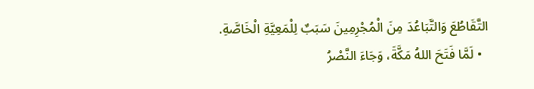التَّقَاطُعَ وَالتَّبَاعُدَ مِنَ الْمُجْرِمِينَ سَبَبٌ لِلْمَعِيَّةِ الْخَاصَّةِ.
  • لَمَّا فَتَحَ اللهُ مَكَّةَ، وَجَاءَ النَّصْرُ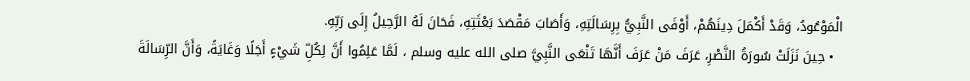الْمَوْعُودُ، وَقَدْ أَكْمَلَ دِينَهُمْ، أَوْفَى النَّبِيُّ بِرِسَالَتِهِ، وَأَصَابَ مَقْصَدَ بَعْثَتِهِ، فَحَانَ لَهُ الرَّحِيلُ إِلَى رَبِّهِ.
  • حِينَ نَزَلَتْ سُورَةُ النَّصْرِ، عَرَفَ مَنْ عَرَفَ أَنَّهَا تَنْعَى النَّبِيَّ صلى الله عليه وسلم ، لَمَّا عَلِمُوا أَنَّ لِكُلِّ شَيْءٍ أَجَلًا وَغَايَةً، وَأَنَّ الرِّسَالَةَ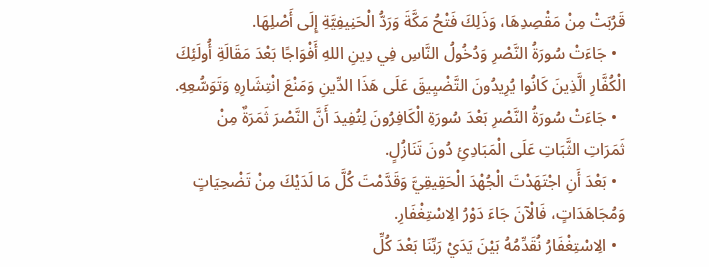قَرُبَتْ مِنْ مَقْصِدِهَا، وَذَلِكَ فَتْحُ مَكَّةَ وَرَدُّ الْحَنِيفِيَّةِ إِلَى أَصْلِهَا.
  • جَاءَتْ سُورَةُ النَّصْرِ وَدُخُولُ النَّاسِ فِي دِينِ اللهِ أَفْوَاجًا بَعْدَ مَقَالَةِ أُولَئِكَ الْكُفَّارِ الَّذِينَ كَانُوا يُرِيدُونَ التَّضْيِيقَ عَلَى هَذَا الدِّينِ وَمَنْعَ انْتِشَارِهِ وَتَوَسُّعِهِ.
  • جَاءَتْ سُورَةُ النَّصْرِ بَعْدَ سُورَةِ الْكَافِرُونَ لِتُفِيدَ أَنَّ النَّصْرَ ثَمَرَةٌ مِنْ ثَمَرَاتِ الثَّبَاتِ عَلَى الْمَبَادِئِ دُونَ تَنَازُلٍ.
  • بَعْدَ أَنِ اجْتَهَدْتَ الْجُهْدَ الْحَقِيقِيَّ وَقَدَّمْتَ كُلَّ مَا لَدَيْكَ مِنْ تَضْحِيَاتٍ وَمُجَاهَدَاتٍ، فَالْآنَ جَاءَ دَوْرُ الِاسْتِغْفَارِ.
  • الِاسْتِغْفَارُ نُقَدِّمُهُ بَيْنَ يَدَيْ رَبِّنَا بَعْدَ كُلِّ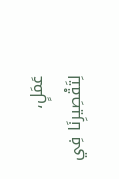عَمَلٍ، لِتَقْصِيرِنَا فِي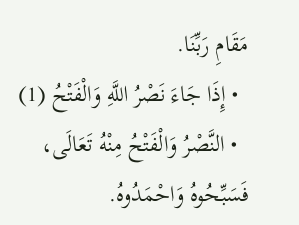مَقَامِ رَبِّنَا.
  • إِذَا جَاءَ نَصْرُ اللَّهِ وَالْفَتْحُ (1)
  • النَّصْرُ وَالْفَتْحُ مِنْهُ تَعَالَى، فَسَبِّحُوهُ وَاحْمَدُوهُ.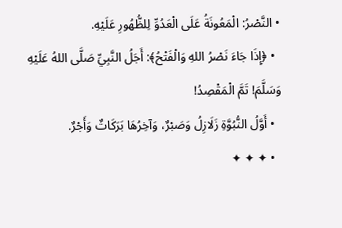• النَّصْرُ: الْمَعُونَةُ عَلَى الْعَدُوِّ لِلظُّهُورِ عَلَيْهِ.
  • ﴿إِذَا جَاءَ نَصْرُ اللهِ وَالْفَتْحُ﴾: أَجَلُ النَّبِيِّ صَلَّى اللهُ عَلَيْهِ وَسَلَّمَ! تَمَّ الْمَقْصِدُ!
  • أَوَّلُ النُّبُوَّةِ زَلَازِلُ وَصَبْرٌ، وَآخِرُهَا بَرَكَاتٌ وَأَجْرٌ.
  • ✦ ✦ ✦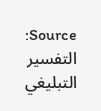Source: التفسير التبليغي